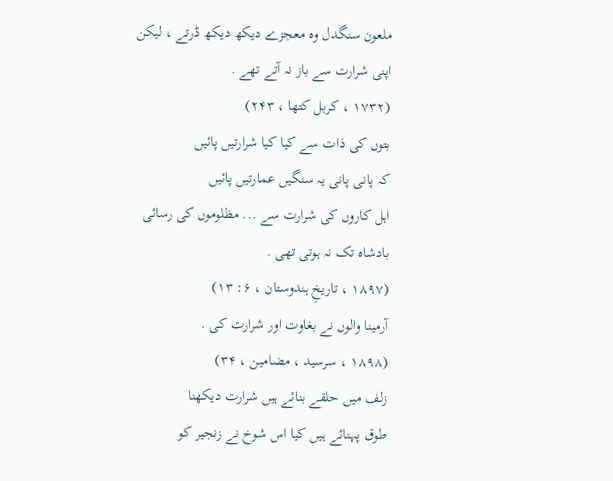ملعون سنگدل وہ معجزے دیکھ دیکھ ڈرتے ، لیکن اپنی شرارت سے باز نہ آتے تھے .
(۱۷۳۲ ، کربل کتھا ، ۲۴۳)
بتوں کی ذات سے کیا کیا شرارتیں پائیں
کہ پانی پانی یہ سنگیں عمارتیں پائیں
اہل کاروں کی شرارت سے ... مظلوموں کی رسائی بادشاہ تک نہ ہوتی تھی .
(۱۸۹۷ ، تاریخِ ہندوستان ، ۶: ۱۳)
آرمینا والوں نے بغاوت اور شرارت کی .
(۱۸۹۸ ، سرسید ، مضامین ، ۳۴)
زلف میں حلقے بنائے ہیں شرارت دیکھنا
طوق پہنائے ہیں کیا اس شوخ نے زنجیر کو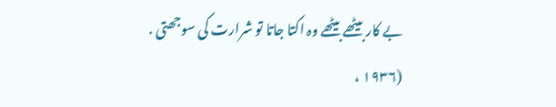بے کار بیٹھے بیٹھے وہ اکتا جاتا تو شرارت کی سوجھتی .
(۱۹۳۶ ،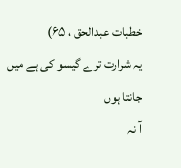خطبات عبدالحق ، ۶۵)
یہ شرارت ترے گیسو کی ہے میں جانتا ہوں
آ نہ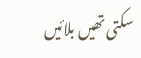سکتی تھیں بلائیں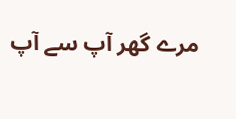مرے گھر آپ سے آپ